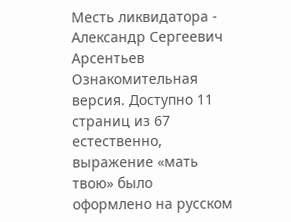Месть ликвидатора - Александр Сергеевич Арсентьев
Ознакомительная версия. Доступно 11 страниц из 67
естественно, выражение «мать твою» было оформлено на русском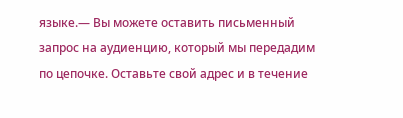языке.— Вы можете оставить письменный запрос на аудиенцию, который мы передадим по цепочке. Оставьте свой адрес и в течение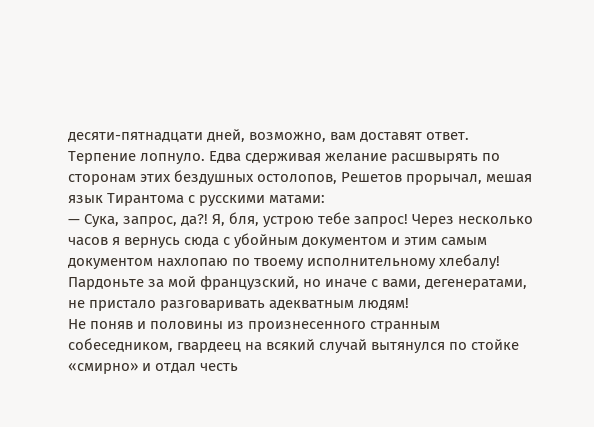десяти-пятнадцати дней, возможно, вам доставят ответ.
Терпение лопнуло. Едва сдерживая желание расшвырять по сторонам этих бездушных остолопов, Решетов прорычал, мешая язык Тирантома с русскими матами:
— Сука, запрос, да?! Я, бля, устрою тебе запрос! Через несколько часов я вернусь сюда с убойным документом и этим самым документом нахлопаю по твоему исполнительному хлебалу! Пардоньте за мой французский, но иначе с вами, дегенератами, не пристало разговаривать адекватным людям!
Не поняв и половины из произнесенного странным собеседником, гвардеец на всякий случай вытянулся по стойке «смирно» и отдал честь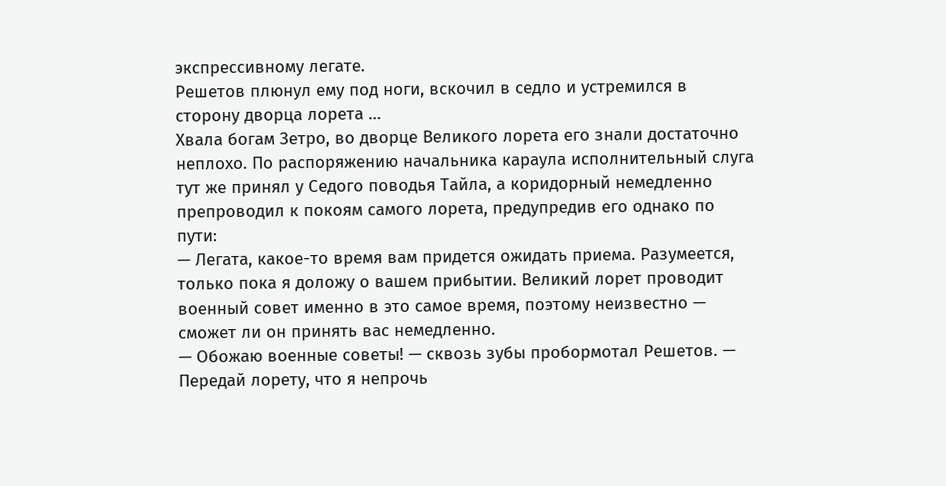экспрессивному легате.
Решетов плюнул ему под ноги, вскочил в седло и устремился в сторону дворца лорета …
Хвала богам Зетро, во дворце Великого лорета его знали достаточно неплохо. По распоряжению начальника караула исполнительный слуга тут же принял у Седого поводья Тайла, а коридорный немедленно препроводил к покоям самого лорета, предупредив его однако по пути:
— Легата, какое-то время вам придется ожидать приема. Разумеется, только пока я доложу о вашем прибытии. Великий лорет проводит военный совет именно в это самое время, поэтому неизвестно — сможет ли он принять вас немедленно.
— Обожаю военные советы! — сквозь зубы пробормотал Решетов. — Передай лорету, что я непрочь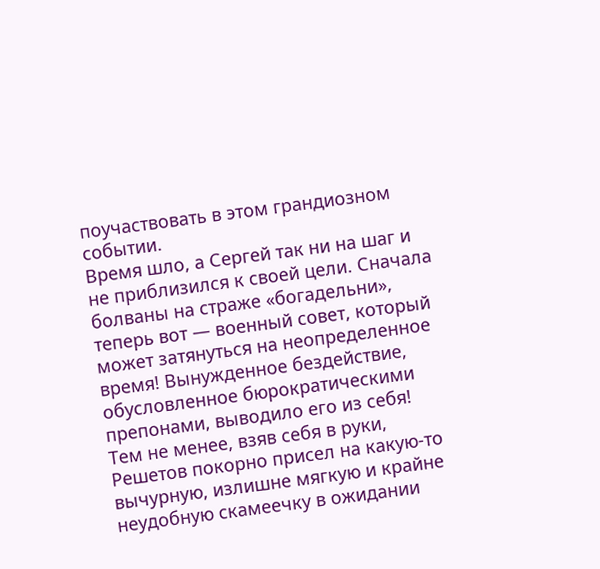поучаствовать в этом грандиозном событии.
Время шло, а Сергей так ни на шаг и не приблизился к своей цели. Сначала болваны на страже «богадельни», теперь вот — военный совет, который может затянуться на неопределенное время! Вынужденное бездействие, обусловленное бюрократическими препонами, выводило его из себя!
Тем не менее, взяв себя в руки, Решетов покорно присел на какую-то вычурную, излишне мягкую и крайне неудобную скамеечку в ожидании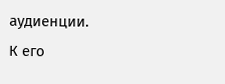аудиенции.
К его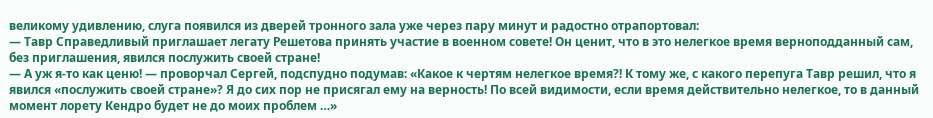великому удивлению, слуга появился из дверей тронного зала уже через пару минут и радостно отрапортовал:
— Тавр Справедливый приглашает легату Решетова принять участие в военном совете! Он ценит, что в это нелегкое время верноподданный сам, без приглашения, явился послужить своей стране!
— А уж я-то как ценю! — проворчал Сергей, подспудно подумав: «Какое к чертям нелегкое время?! К тому же, с какого перепуга Тавр решил, что я явился «послужить своей стране»? Я до сих пор не присягал ему на верность! По всей видимости, если время действительно нелегкое, то в данный момент лорету Кендро будет не до моих проблем …»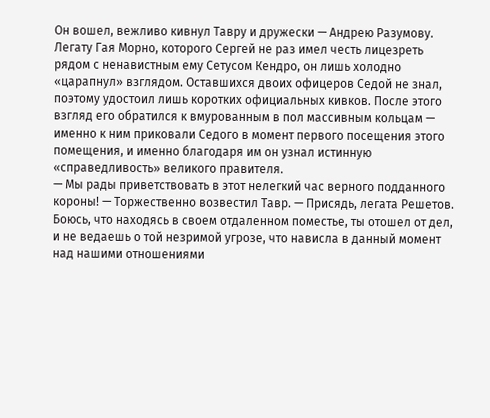Он вошел, вежливо кивнул Тавру и дружески — Андрею Разумову. Легату Гая Морно, которого Сергей не раз имел честь лицезреть рядом с ненавистным ему Сетусом Кендро, он лишь холодно «царапнул» взглядом. Оставшихся двоих офицеров Седой не знал, поэтому удостоил лишь коротких официальных кивков. После этого взгляд его обратился к вмурованным в пол массивным кольцам — именно к ним приковали Седого в момент первого посещения этого помещения, и именно благодаря им он узнал истинную «справедливость» великого правителя.
— Мы рады приветствовать в этот нелегкий час верного подданного короны! — Торжественно возвестил Тавр. — Присядь, легата Решетов. Боюсь, что находясь в своем отдаленном поместье, ты отошел от дел, и не ведаешь о той незримой угрозе, что нависла в данный момент над нашими отношениями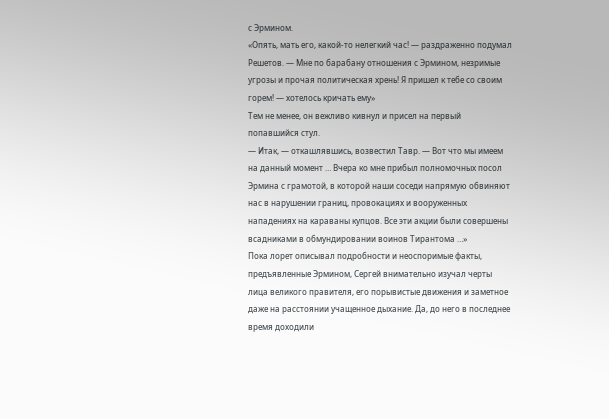с Эрмином.
«Опять, мать его, какой-то нелегкий час! — раздраженно подумал Решетов. — Мне по барабану отношения с Эрмином, незримые угрозы и прочая политическая хрень! Я пришел к тебе со своим горем! — хотелось кричать ему»
Тем не менее, он вежливо кивнул и присел на первый попавшийся стул.
— Итак, — откашлявшись, возвестил Тавр. — Вот что мы имеем на данный момент … Вчера ко мне прибыл полномочных посол Эрмина с грамотой, в которой наши соседи напрямую обвиняют нас в нарушении границ, провокациях и вооруженных нападениях на караваны купцов. Все эти акции были совершены всадниками в обмундировании воинов Тирантома …»
Пока лорет описывал подробности и неоспоримые факты, предъявленные Эрмином, Сергей внимательно изучал черты лица великого правителя, его порывистые движения и заметное даже на расстоянии учащенное дыхание. Да, до него в последнее время доходили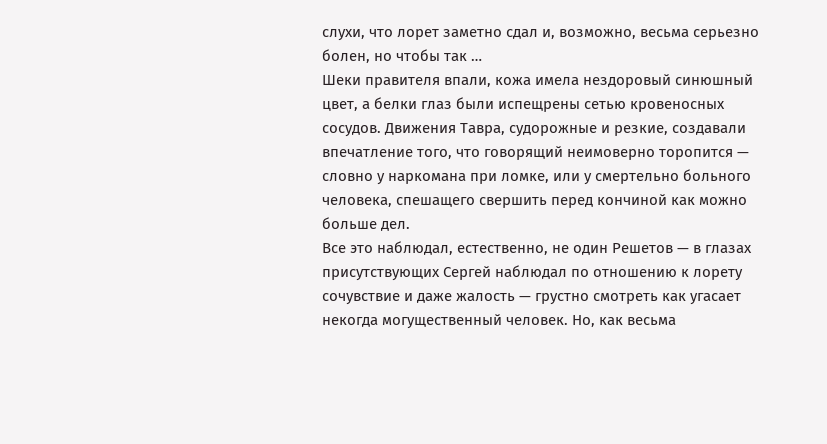слухи, что лорет заметно сдал и, возможно, весьма серьезно болен, но чтобы так …
Шеки правителя впали, кожа имела нездоровый синюшный цвет, а белки глаз были испещрены сетью кровеносных сосудов. Движения Тавра, судорожные и резкие, создавали впечатление того, что говорящий неимоверно торопится — словно у наркомана при ломке, или у смертельно больного человека, спешащего свершить перед кончиной как можно больше дел.
Все это наблюдал, естественно, не один Решетов — в глазах присутствующих Сергей наблюдал по отношению к лорету сочувствие и даже жалость — грустно смотреть как угасает некогда могущественный человек. Но, как весьма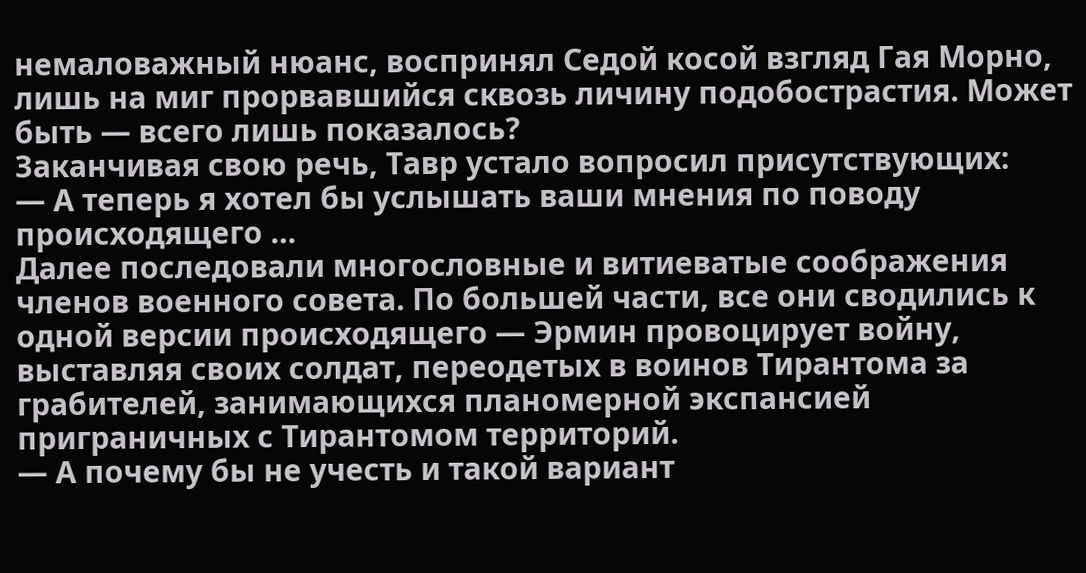немаловажный нюанс, воспринял Седой косой взгляд Гая Морно, лишь на миг прорвавшийся сквозь личину подобострастия. Может быть — всего лишь показалось?
Заканчивая свою речь, Тавр устало вопросил присутствующих:
— А теперь я хотел бы услышать ваши мнения по поводу происходящего …
Далее последовали многословные и витиеватые соображения членов военного совета. По большей части, все они сводились к одной версии происходящего — Эрмин провоцирует войну, выставляя своих солдат, переодетых в воинов Тирантома за грабителей, занимающихся планомерной экспансией приграничных с Тирантомом территорий.
— А почему бы не учесть и такой вариант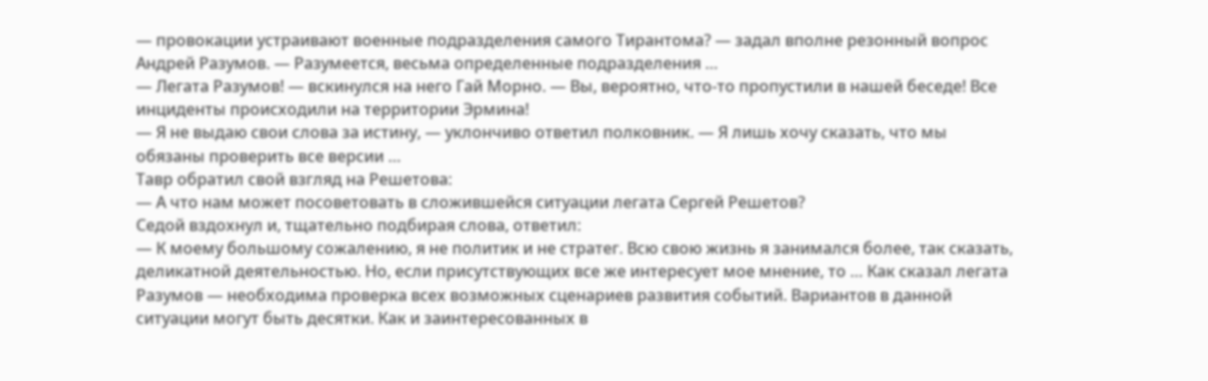— провокации устраивают военные подразделения самого Тирантома? — задал вполне резонный вопрос Андрей Разумов. — Разумеется, весьма определенные подразделения …
— Легата Разумов! — вскинулся на него Гай Морно. — Вы, вероятно, что-то пропустили в нашей беседе! Все инциденты происходили на территории Эрмина!
— Я не выдаю свои слова за истину, — уклончиво ответил полковник. — Я лишь хочу сказать, что мы обязаны проверить все версии …
Тавр обратил свой взгляд на Решетова:
— А что нам может посоветовать в сложившейся ситуации легата Сергей Решетов?
Седой вздохнул и, тщательно подбирая слова, ответил:
— К моему большому сожалению, я не политик и не стратег. Всю свою жизнь я занимался более, так сказать, деликатной деятельностью. Но, если присутствующих все же интересует мое мнение, то … Как сказал легата Разумов — необходима проверка всех возможных сценариев развития событий. Вариантов в данной ситуации могут быть десятки. Как и заинтересованных в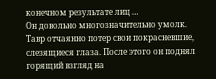конечном результате лиц …
Он довольно многозначительно умолк.
Тавр отчаянно потер свои покрасневшие, слезящиеся глаза. После этого он поднял горящий взгляд на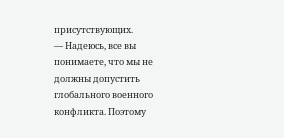присутствующих.
— Надеюсь, все вы понимаете, что мы не должны допустить глобального военного конфликта. Поэтому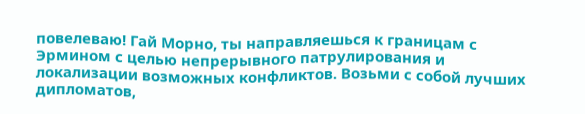повелеваю! Гай Морно, ты направляешься к границам с Эрмином с целью непрерывного патрулирования и локализации возможных конфликтов. Возьми с собой лучших дипломатов,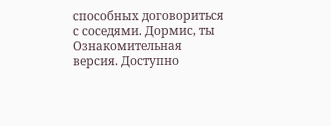способных договориться с соседями. Дормис, ты
Ознакомительная версия. Доступно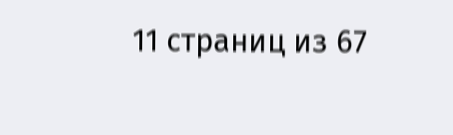11 страниц из 67